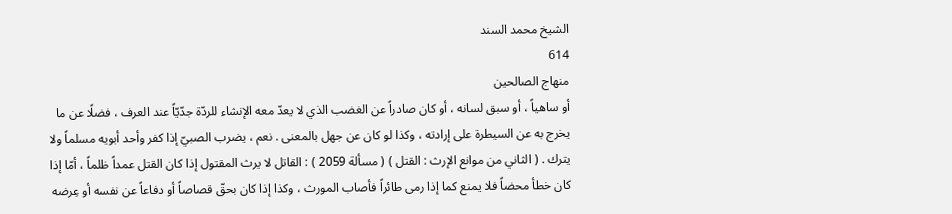الشيخ محمد السند
614
منهاج الصالحين
أو ساهياً ، أو سبق لسانه ، أو كان صادراً عن الغضب الذي لا يعدّ معه الإنشاء للردّة جدّيّاً عند العرف ، فضلًا عن ما يخرج به عن السيطرة على إرادته ، وكذا لو كان عن جهل بالمعنى . نعم ، يضرب الصبيّ إذا كفر وأحد أبويه مسلماً ولا يترك . ( الثاني من موانع الإرث : القتل ) ( مسألة 2059 ) : القاتل لا يرث المقتول إذا كان القتل عمداً ظلماً ، أمّا إذا كان خطأ محضاً فلا يمنع كما إذا رمى طائراً فأصاب المورث ، وكذا إذا كان بحقّ قصاصاً أو دفاعاً عن نفسه أو عِرضه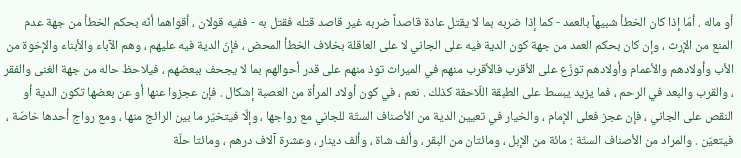أو ماله . أمّا إذا كان الخطأ شبيهاً بالعمد - كما إذا ضربه بما لا يقتل عادة قاصداً ضربه غير قاصد قتله فقتل به - ففيه قولان ، أقواهما أنّه بحكم الخطأ من جهة عدم المنع من الإرث ، وإن كان بحكم العمد من جهة كون الدية فيه على الجاني لا على العاقلة بخلاف الخطأ المحض ، فإنّ الدية فيه عليهم ، وهم الآباء والأبناء والإخوة من الأب وأولادهم والأعمام وأولادهم توزّع على الأقرب فالأقرب منهم في الميراث توذ منهم على قدر أحوالهم بما لا يجحف ببعضهم ، فيلاحظ حاله من جهة الغنى والفقر ، والقرب والبعد في الرحم ، فما يزيد يبسط على الطبقة اللّاحقة كذلك . نعم ، في كون أولاد المرأة من العصبة إشكال . فإن عجزوا عنها أو عن بعضها تكون الدية أو النقص على الجاني ، فإن عجز فعلى الإمام ، والخيار في تعيين الدية من الأصناف الستّة للجاني مع رواجها ، وإلّا فيتخيّر ما بين الرائج منها ، ومع رواج أحدها خاصّة ، فيتعيّن . والمراد من الأصناف الستّة : مائة من الإبل ، ومائتان من البقر ، وألف شاة ، وألف دينار ، وعشرة آلاف درهم ، ومائتا حلّة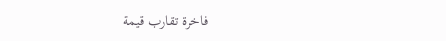فاخرة تقارب قيمة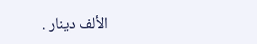الألف دينار .